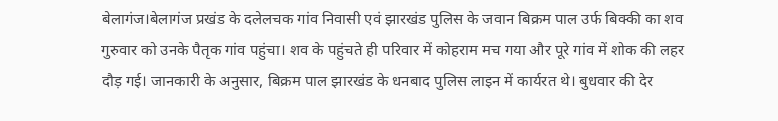बेलागंज।बेलागंज प्रखंड के दलेलचक गांव निवासी एवं झारखंड पुलिस के जवान बिक्रम पाल उर्फ बिक्की का शव गुरुवार को उनके पैतृक गांव पहुंचा। शव के पहुंचते ही परिवार में कोहराम मच गया और पूरे गांव में शोक की लहर दौड़ गई। जानकारी के अनुसार, बिक्रम पाल झारखंड के धनबाद पुलिस लाइन में कार्यरत थे। बुधवार की देर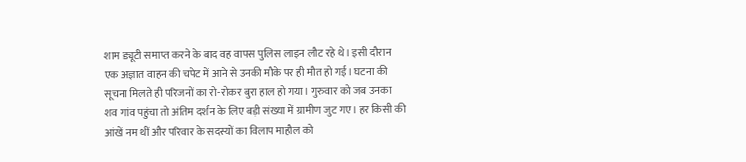शाम ड्यूटी समाप्त करने के बाद वह वापस पुलिस लाइन लौट रहे थे। इसी दौरान एक अज्ञात वाहन की चपेट में आने से उनकी मौके पर ही मौत हो गई। घटना की सूचना मिलते ही परिजनों का रो-रोकर बुरा हाल हो गया। गुरुवार को जब उनका शव गांव पहुंचा तो अंतिम दर्शन के लिए बड़ी संख्या में ग्रामीण जुट गए। हर किसी की आंखें नम थीं और परिवार के सदस्यों का विलाप माहौल को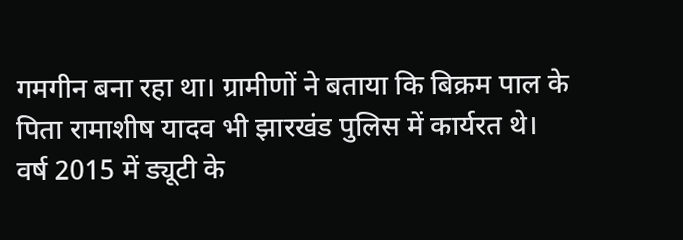गमगीन बना रहा था। ग्रामीणों ने बताया कि बिक्रम पाल के पिता रामाशीष यादव भी झारखंड पुलिस में कार्यरत थे। वर्ष 2015 में ड्यूटी के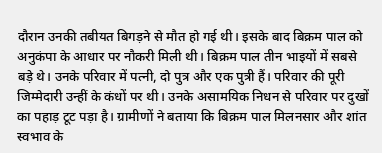दौरान उनकी तबीयत बिगड़ने से मौत हो गई थी। इसके बाद बिक्रम पाल को अनुकंपा के आधार पर नौकरी मिली थी। बिक्रम पाल तीन भाइयों में सबसे बड़े थे। उनके परिवार में पत्नी, दो पुत्र और एक पुत्री हैं। परिवार की पूरी जिम्मेदारी उन्हीं के कंधों पर थी। उनके असामयिक निधन से परिवार पर दुखों का पहाड़ टूट पड़ा है। ग्रामीणों ने बताया कि बिक्रम पाल मिलनसार और शांत स्वभाव के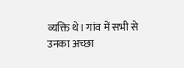व्यक्ति थे। गांव में सभी से उनका अच्छा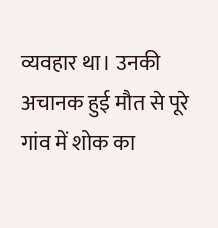व्यवहार था। उनकी अचानक हुई मौत से पूरे गांव में शोक का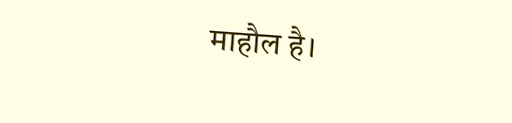माहौल है।